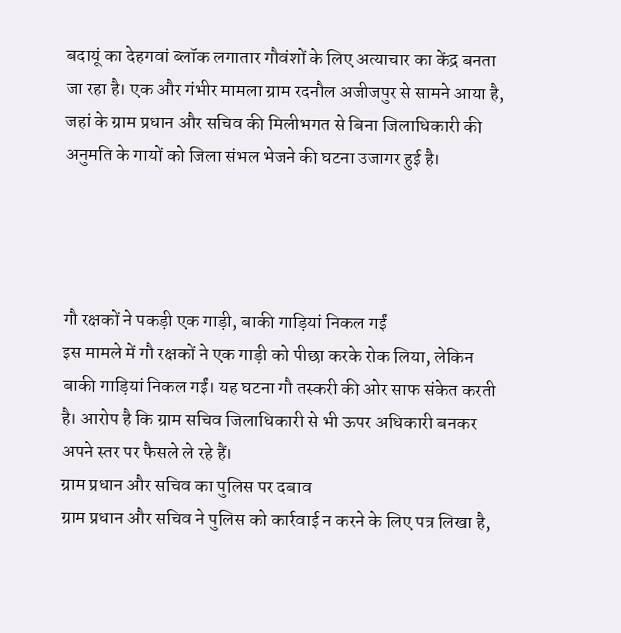बदायूं का देहगवां ब्लॉक लगातार गौवंशों के लिए अत्याचार का केंद्र बनता जा रहा है। एक और गंभीर मामला ग्राम रदनौल अजीजपुर से सामने आया है, जहां के ग्राम प्रधान और सचिव की मिलीभगत से बिना जिलाधिकारी की अनुमति के गायों को जिला संभल भेजने की घटना उजागर हुई है।




गौ रक्षकों ने पकड़ी एक गाड़ी, बाकी गाड़ियां निकल गईं
इस मामले में गौ रक्षकों ने एक गाड़ी को पीछा करके रोक लिया, लेकिन बाकी गाड़ियां निकल गईं। यह घटना गौ तस्करी की ओर साफ संकेत करती है। आरोप है कि ग्राम सचिव जिलाधिकारी से भी ऊपर अधिकारी बनकर अपने स्तर पर फैसले ले रहे हैं।
ग्राम प्रधान और सचिव का पुलिस पर दबाव
ग्राम प्रधान और सचिव ने पुलिस को कार्रवाई न करने के लिए पत्र लिखा है,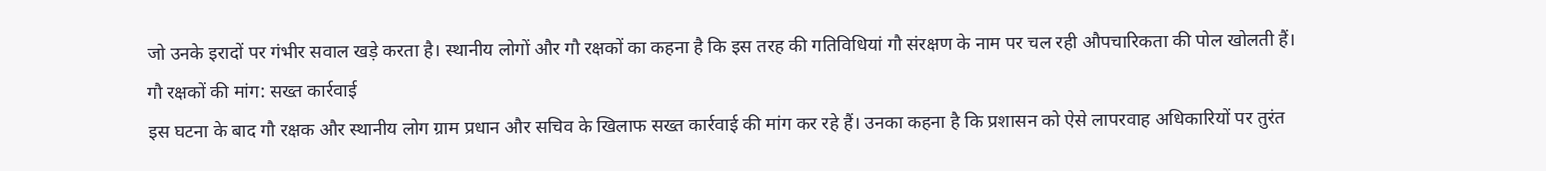जो उनके इरादों पर गंभीर सवाल खड़े करता है। स्थानीय लोगों और गौ रक्षकों का कहना है कि इस तरह की गतिविधियां गौ संरक्षण के नाम पर चल रही औपचारिकता की पोल खोलती हैं।
गौ रक्षकों की मांग: सख्त कार्रवाई
इस घटना के बाद गौ रक्षक और स्थानीय लोग ग्राम प्रधान और सचिव के खिलाफ सख्त कार्रवाई की मांग कर रहे हैं। उनका कहना है कि प्रशासन को ऐसे लापरवाह अधिकारियों पर तुरंत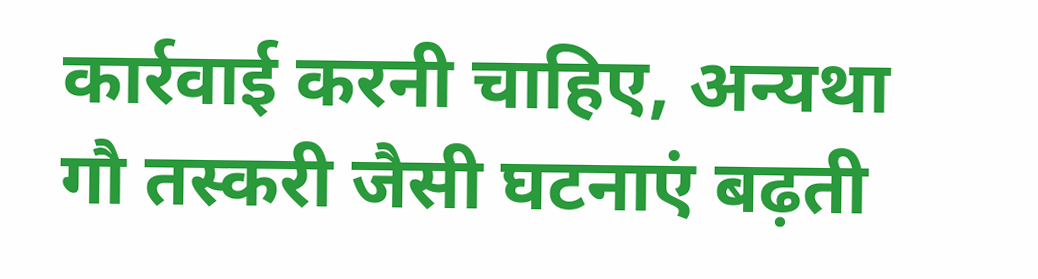कार्रवाई करनी चाहिए, अन्यथा गौ तस्करी जैसी घटनाएं बढ़ती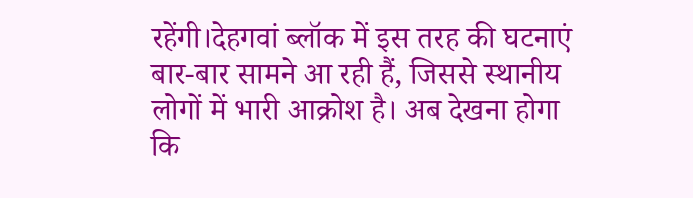रहेंगी।देहगवां ब्लॉक में इस तरह की घटनाएं बार-बार सामने आ रही हैं, जिससे स्थानीय लोगों में भारी आक्रोश है। अब देखना होगा कि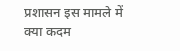प्रशासन इस मामले में क्या कदम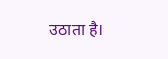उठाता है।